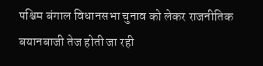पश्चिम बंगाल विधानसभा चुनाव को लेकर राजनीतिक बयानबाजी तेज होती जा रही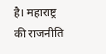है। महाराष्ट्र की राजनीति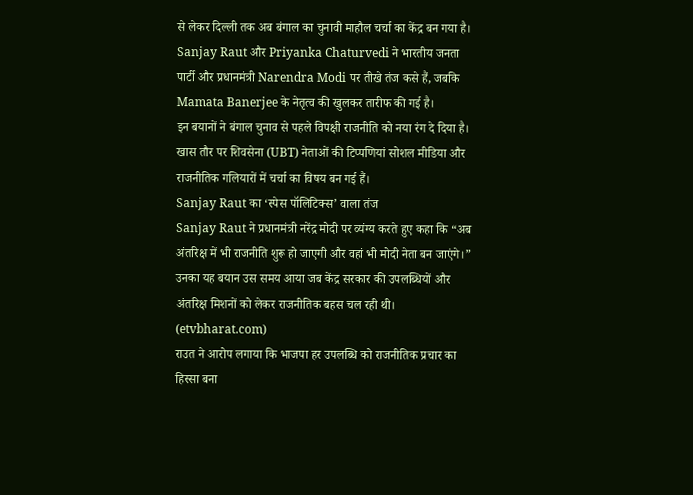से लेकर दिल्ली तक अब बंगाल का चुनावी माहौल चर्चा का केंद्र बन गया है। Sanjay Raut और Priyanka Chaturvedi ने भारतीय जनता पार्टी और प्रधानमंत्री Narendra Modi पर तीखे तंज कसे हैं, जबकि Mamata Banerjee के नेतृत्व की खुलकर तारीफ की गई है।
इन बयानों ने बंगाल चुनाव से पहले विपक्षी राजनीति को नया रंग दे दिया है। खास तौर पर शिवसेना (UBT) नेताओं की टिप्पणियां सोशल मीडिया और राजनीतिक गलियारों में चर्चा का विषय बन गई हैं।
Sanjay Raut का ‘स्पेस पॉलिटिक्स’ वाला तंज
Sanjay Raut ने प्रधानमंत्री नरेंद्र मोदी पर व्यंग्य करते हुए कहा कि “अब अंतरिक्ष में भी राजनीति शुरू हो जाएगी और वहां भी मोदी नेता बन जाएंगे।” उनका यह बयान उस समय आया जब केंद्र सरकार की उपलब्धियों और अंतरिक्ष मिशनों को लेकर राजनीतिक बहस चल रही थी। (etvbharat.com)
राउत ने आरोप लगाया कि भाजपा हर उपलब्धि को राजनीतिक प्रचार का हिस्सा बना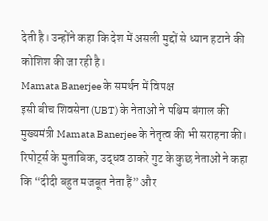देती है। उन्होंने कहा कि देश में असली मुद्दों से ध्यान हटाने की कोशिश की जा रही है।
Mamata Banerjee के समर्थन में विपक्ष
इसी बीच शिवसेना (UBT) के नेताओं ने पश्चिम बंगाल की मुख्यमंत्री Mamata Banerjee के नेतृत्व की भी सराहना की। रिपोर्ट्स के मुताबिक, उद्धव ठाकरे गुट के कुछ नेताओं ने कहा कि “दीदी बहुत मजबूत नेता हैं” और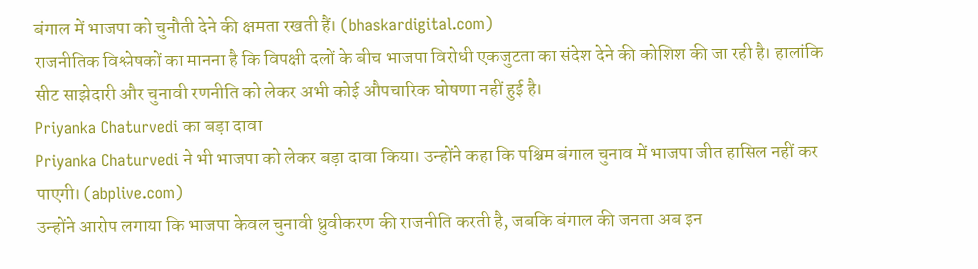बंगाल में भाजपा को चुनौती देने की क्षमता रखती हैं। (bhaskardigital.com)
राजनीतिक विश्लेषकों का मानना है कि विपक्षी दलों के बीच भाजपा विरोधी एकजुटता का संदेश देने की कोशिश की जा रही है। हालांकि सीट साझेदारी और चुनावी रणनीति को लेकर अभी कोई औपचारिक घोषणा नहीं हुई है।
Priyanka Chaturvedi का बड़ा दावा
Priyanka Chaturvedi ने भी भाजपा को लेकर बड़ा दावा किया। उन्होंने कहा कि पश्चिम बंगाल चुनाव में भाजपा जीत हासिल नहीं कर पाएगी। (abplive.com)
उन्होंने आरोप लगाया कि भाजपा केवल चुनावी ध्रुवीकरण की राजनीति करती है, जबकि बंगाल की जनता अब इन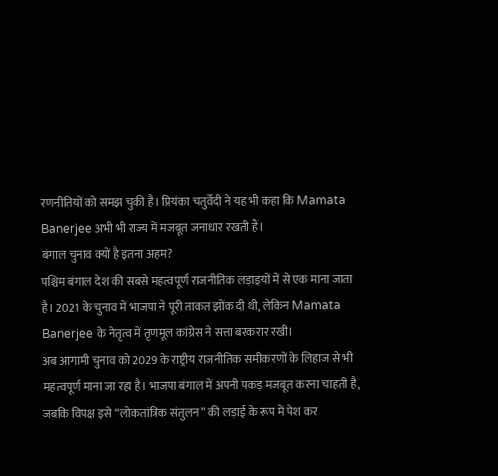रणनीतियों को समझ चुकी है। प्रियंका चतुर्वेदी ने यह भी कहा कि Mamata Banerjee अभी भी राज्य में मजबूत जनाधार रखती हैं।
बंगाल चुनाव क्यों है इतना अहम?
पश्चिम बंगाल देश की सबसे महत्वपूर्ण राजनीतिक लड़ाइयों में से एक माना जाता है। 2021 के चुनाव में भाजपा ने पूरी ताकत झोंक दी थी, लेकिन Mamata Banerjee के नेतृत्व में तृणमूल कांग्रेस ने सत्ता बरकरार रखी।
अब आगामी चुनाव को 2029 के राष्ट्रीय राजनीतिक समीकरणों के लिहाज से भी महत्वपूर्ण माना जा रहा है। भाजपा बंगाल में अपनी पकड़ मजबूत करना चाहती है, जबकि विपक्ष इसे “लोकतांत्रिक संतुलन” की लड़ाई के रूप में पेश कर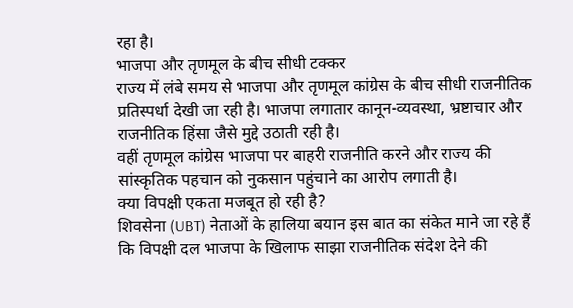रहा है।
भाजपा और तृणमूल के बीच सीधी टक्कर
राज्य में लंबे समय से भाजपा और तृणमूल कांग्रेस के बीच सीधी राजनीतिक प्रतिस्पर्धा देखी जा रही है। भाजपा लगातार कानून-व्यवस्था, भ्रष्टाचार और राजनीतिक हिंसा जैसे मुद्दे उठाती रही है।
वहीं तृणमूल कांग्रेस भाजपा पर बाहरी राजनीति करने और राज्य की सांस्कृतिक पहचान को नुकसान पहुंचाने का आरोप लगाती है।
क्या विपक्षी एकता मजबूत हो रही है?
शिवसेना (UBT) नेताओं के हालिया बयान इस बात का संकेत माने जा रहे हैं कि विपक्षी दल भाजपा के खिलाफ साझा राजनीतिक संदेश देने की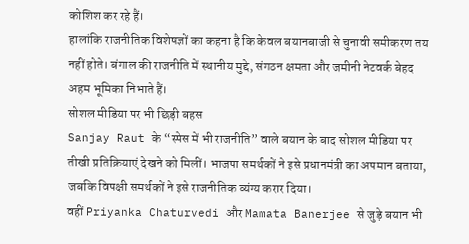कोशिश कर रहे हैं।
हालांकि राजनीतिक विशेषज्ञों का कहना है कि केवल बयानबाजी से चुनावी समीकरण तय नहीं होते। बंगाल की राजनीति में स्थानीय मुद्दे, संगठन क्षमता और जमीनी नेटवर्क बेहद अहम भूमिका निभाते हैं।
सोशल मीडिया पर भी छिड़ी बहस
Sanjay Raut के “स्पेस में भी राजनीति” वाले बयान के बाद सोशल मीडिया पर तीखी प्रतिक्रियाएं देखने को मिलीं। भाजपा समर्थकों ने इसे प्रधानमंत्री का अपमान बताया, जबकि विपक्षी समर्थकों ने इसे राजनीतिक व्यंग्य करार दिया।
वहीं Priyanka Chaturvedi और Mamata Banerjee से जुड़े बयान भी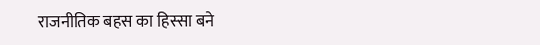राजनीतिक बहस का हिस्सा बने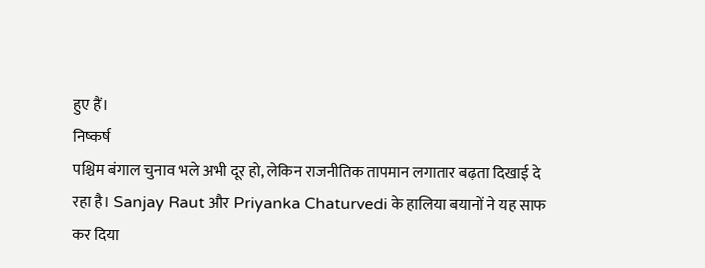हुए हैं।
निष्कर्ष
पश्चिम बंगाल चुनाव भले अभी दूर हो, लेकिन राजनीतिक तापमान लगातार बढ़ता दिखाई दे रहा है। Sanjay Raut और Priyanka Chaturvedi के हालिया बयानों ने यह साफ कर दिया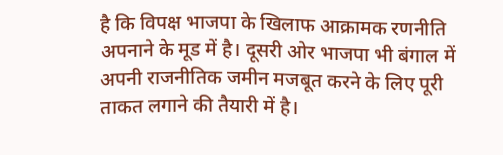है कि विपक्ष भाजपा के खिलाफ आक्रामक रणनीति अपनाने के मूड में है। दूसरी ओर भाजपा भी बंगाल में अपनी राजनीतिक जमीन मजबूत करने के लिए पूरी ताकत लगाने की तैयारी में है।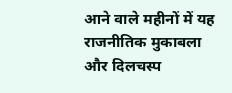आने वाले महीनों में यह राजनीतिक मुकाबला और दिलचस्प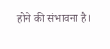होने की संभावना है।